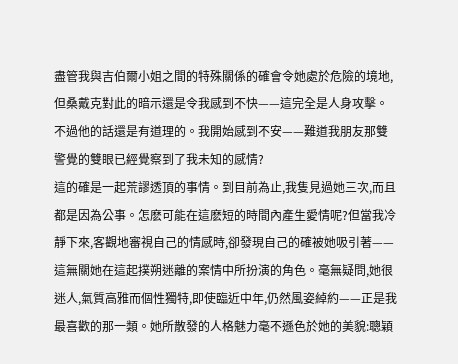盡管我與吉伯爾小姐之間的特殊關係的確會令她處於危險的境地,但桑戴克對此的暗示還是令我感到不快——這完全是人身攻擊。不過他的話還是有道理的。我開始感到不安——難道我朋友那雙警覺的雙眼已經覺察到了我未知的感情?
這的確是一起荒謬透頂的事情。到目前為止,我隻見過她三次,而且都是因為公事。怎麽可能在這麽短的時間內產生愛情呢?但當我冷靜下來,客觀地審視自己的情感時,卻發現自己的確被她吸引著——這無關她在這起撲朔迷離的案情中所扮演的角色。毫無疑問,她很迷人,氣質高雅而個性獨特,即使臨近中年,仍然風姿綽約——正是我最喜歡的那一類。她所散發的人格魅力毫不遜色於她的美貌:聰穎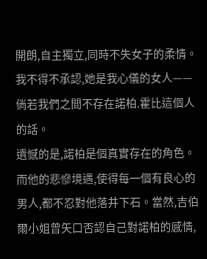開朗,自主獨立,同時不失女子的柔情。
我不得不承認,她是我心儀的女人——倘若我們之間不存在諾柏.霍比這個人的話。
遺憾的是,諾柏是個真實存在的角色。而他的悲慘境遇,使得每一個有良心的男人,都不忍對他落井下石。當然,吉伯爾小姐曾矢口否認自己對諾柏的感情,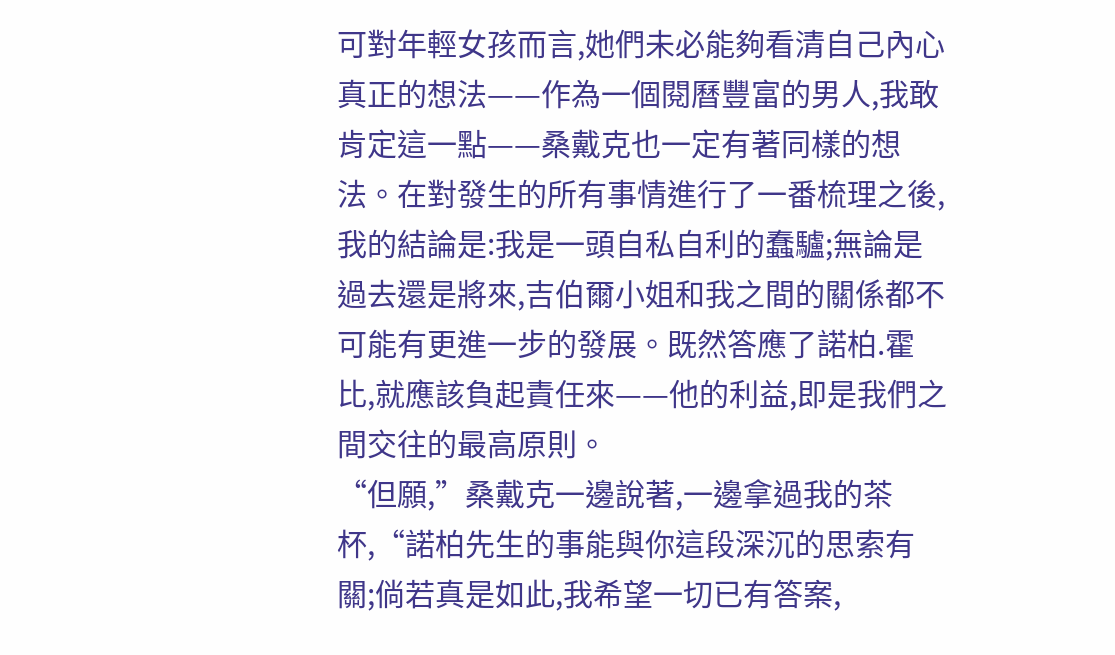可對年輕女孩而言,她們未必能夠看清自己內心真正的想法——作為一個閱曆豐富的男人,我敢肯定這一點——桑戴克也一定有著同樣的想法。在對發生的所有事情進行了一番梳理之後,我的結論是:我是一頭自私自利的蠢驢;無論是過去還是將來,吉伯爾小姐和我之間的關係都不可能有更進一步的發展。既然答應了諾柏.霍比,就應該負起責任來——他的利益,即是我們之間交往的最高原則。
“但願,”桑戴克一邊說著,一邊拿過我的茶杯,“諾柏先生的事能與你這段深沉的思索有關;倘若真是如此,我希望一切已有答案,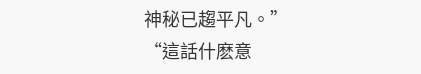神秘已趨平凡。”
“這話什麽意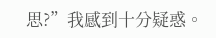思?”我感到十分疑惑。